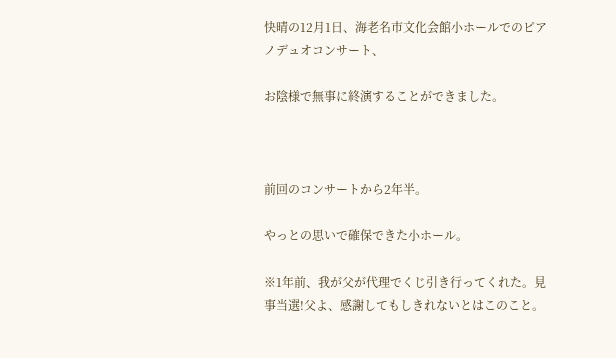快晴の12月1日、海老名市文化会館小ホールでのピアノデュオコンサート、

お陰様で無事に終演することができました。



前回のコンサートから2年半。

やっとの思いで確保できた小ホール。

※1年前、我が父が代理でくじ引き行ってくれた。見事当選!父よ、感謝してもしきれないとはこのこと。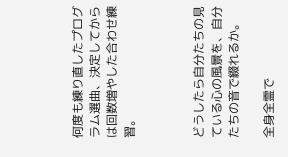何度も練り直したプログラム選曲、決定してからは回数増やした合わせ練習。



どうしたら自分たちの見ている心の風景を、自分たちの音で綴れるか。

全身全霊で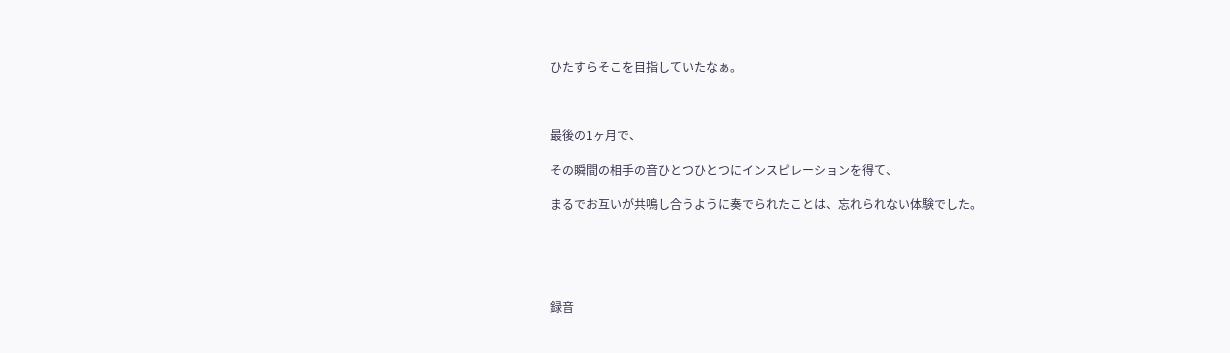ひたすらそこを目指していたなぁ。



最後の1ヶ月で、

その瞬間の相手の音ひとつひとつにインスピレーションを得て、

まるでお互いが共鳴し合うように奏でられたことは、忘れられない体験でした。





録音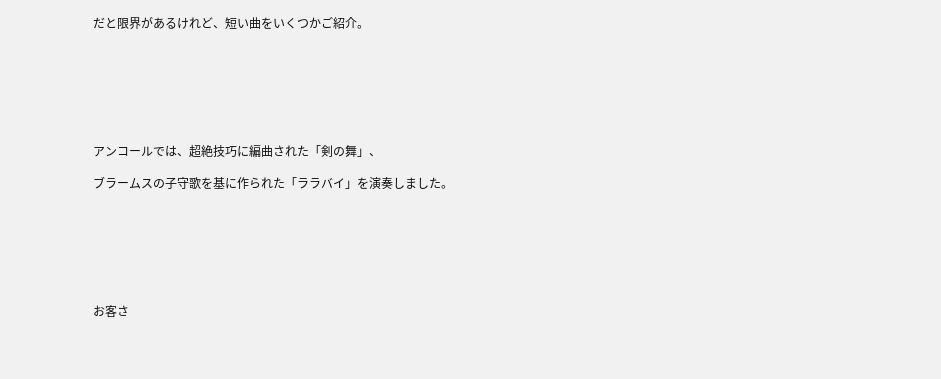だと限界があるけれど、短い曲をいくつかご紹介。







アンコールでは、超絶技巧に編曲された「剣の舞」、

ブラームスの子守歌を基に作られた「ララバイ」を演奏しました。







お客さ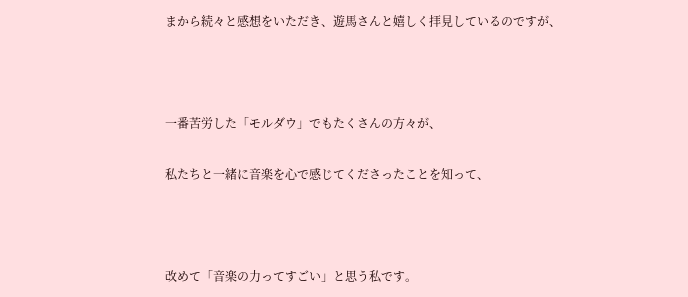まから続々と感想をいただき、遊馬さんと嬉しく拝見しているのですが、



一番苦労した「モルダウ」でもたくさんの方々が、

私たちと一緒に音楽を心で感じてくださったことを知って、



改めて「音楽の力ってすごい」と思う私です。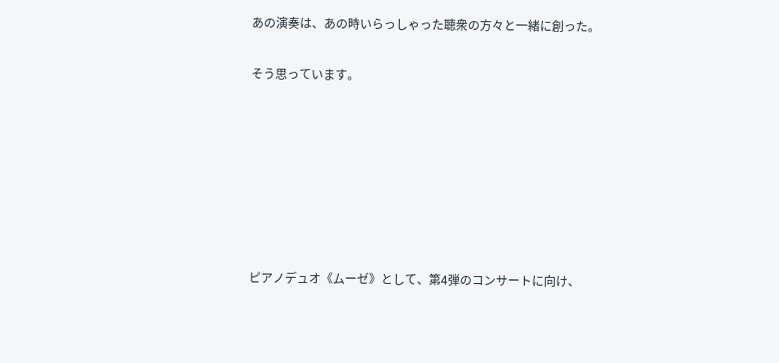あの演奏は、あの時いらっしゃった聴衆の方々と一緒に創った。

そう思っています。







ピアノデュオ《ムーゼ》として、第4弾のコンサートに向け、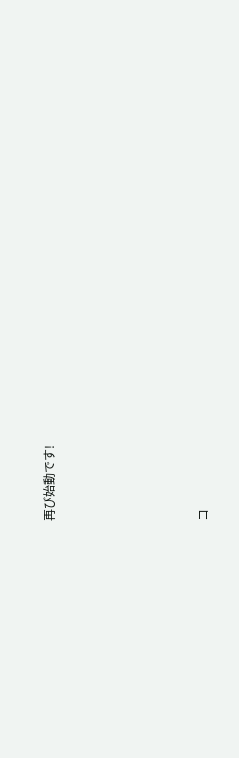再び始動です!





コ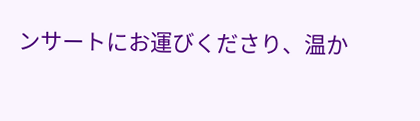ンサートにお運びくださり、温か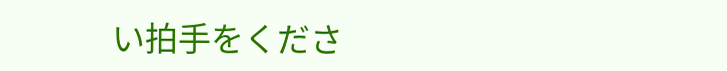い拍手をくださ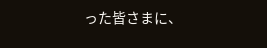った皆さまに、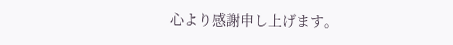心より感謝申し上げます。